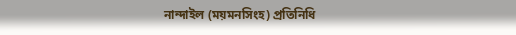নান্দাইল (ময়মনসিংহ) প্রতিনিধি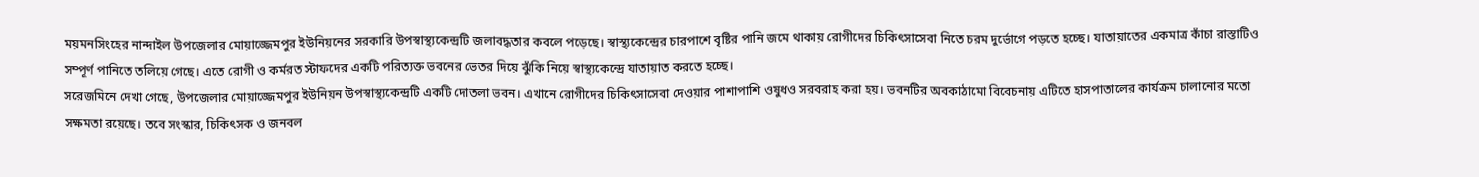ময়মনসিংহের নান্দাইল উপজেলার মোয়াজ্জেমপুর ইউনিয়নের সরকারি উপস্বাস্থ্যকেন্দ্রটি জলাবদ্ধতার কবলে পড়েছে। স্বাস্থ্যকেন্দ্রের চারপাশে বৃষ্টির পানি জমে থাকায় রোগীদের চিকিৎসাসেবা নিতে চরম দুর্ভোগে পড়তে হচ্ছে। যাতায়াতের একমাত্র কাঁচা রাস্তাটিও সম্পূর্ণ পানিতে তলিয়ে গেছে। এতে রোগী ও কর্মরত স্টাফদের একটি পরিত্যক্ত ভবনের ভেতর দিয়ে ঝুঁকি নিয়ে স্বাস্থ্যকেন্দ্রে যাতায়াত করতে হচ্ছে।
সরেজমিনে দেখা গেছে, উপজেলার মোয়াজ্জেমপুর ইউনিয়ন উপস্বাস্থ্যকেন্দ্রটি একটি দোতলা ভবন। এখানে রোগীদের চিকিৎসাসেবা দেওয়ার পাশাপাশি ওষুধও সরবরাহ করা হয়। ভবনটির অবকাঠামো বিবেচনায় এটিতে হাসপাতালের কার্যক্রম চালানোর মতো সক্ষমতা রয়েছে। তবে সংস্কার, চিকিৎসক ও জনবল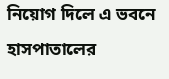নিয়োগ দিলে এ ভবনে হাসপাতালের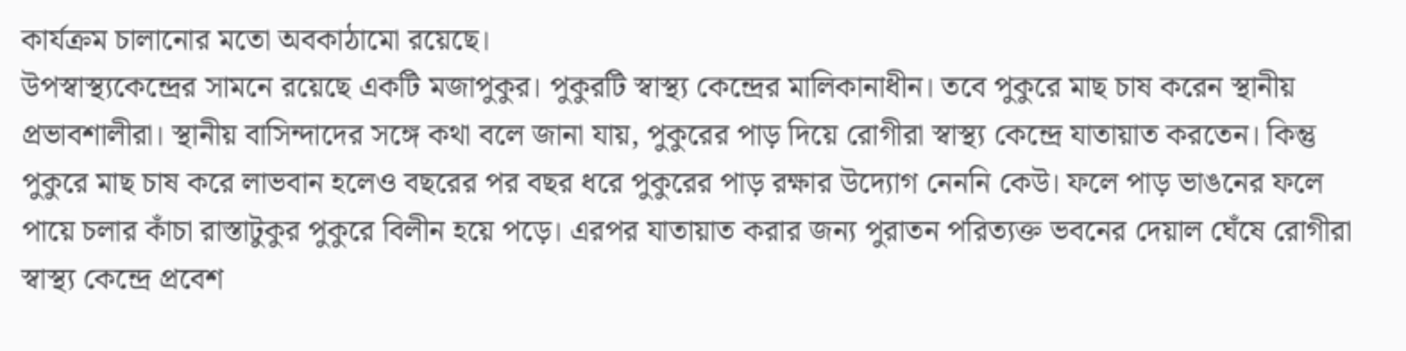কার্যক্রম চালানোর মতো অবকাঠামো রয়েছে।
উপস্বাস্থ্যকেন্দ্রের সামনে রয়েছে একটি মজাপুকুর। পুকুরটি স্বাস্থ্য কেন্দ্রের মালিকানাধীন। তবে পুকুরে মাছ চাষ করেন স্থানীয় প্রভাবশালীরা। স্থানীয় বাসিন্দাদের সঙ্গে কথা বলে জানা যায়, পুকুরের পাড় দিয়ে রোগীরা স্বাস্থ্য কেন্দ্রে যাতায়াত করতেন। কিন্তু পুকুরে মাছ চাষ করে লাভবান হলেও বছরের পর বছর ধরে পুকুরের পাড় রক্ষার উদ্যোগ নেননি কেউ। ফলে পাড় ভাঙনের ফলে পায়ে চলার কাঁচা রাস্তাটুকুর পুকুরে বিলীন হয়ে পড়ে। এরপর যাতায়াত করার জন্য পুরাতন পরিত্যক্ত ভবনের দেয়াল ঘেঁষে রোগীরা স্বাস্থ্য কেন্দ্রে প্রবেশ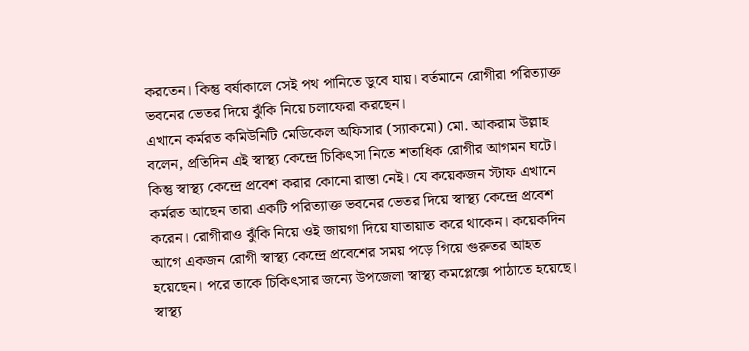করতেন। কিন্তু বর্ষাকালে সেই পথ পানিতে ডুবে যায়। বর্তমানে রোগীরা পরিত্যাক্ত ভবনের ভেতর দিয়ে ঝুঁকি নিয়ে চলাফেরা করছেন।
এখানে কর্মরত কমিউনিটি মেডিকেল অফিসার (স্যাকমো) মো. আকরাম উল্লাহ বলেন, প্রতিদিন এই স্বাস্থ্য কেন্দ্রে চিকিৎসা নিতে শতাধিক রোগীর আগমন ঘটে। কিন্তু স্বাস্থ্য কেন্দ্রে প্রবেশ করার কোনো রাস্তা নেই। যে কয়েকজন স্টাফ এখানে কর্মরত আছেন তারা একটি পরিত্যাক্ত ভবনের ভেতর দিয়ে স্বাস্থ্য কেন্দ্রে প্রবেশ করেন। রোগীরাও ঝুঁকি নিয়ে ওই জায়গা দিয়ে যাতায়াত করে থাকেন। কয়েকদিন আগে একজন রোগী স্বাস্থ্য কেন্দ্রে প্রবেশের সময় পড়ে গিয়ে গুরুতর আহত হয়েছেন। পরে তাকে চিকিৎসার জন্যে উপজেলা স্বাস্থ্য কমপ্লেক্সে পাঠাতে হয়েছে।
স্বাস্থ্য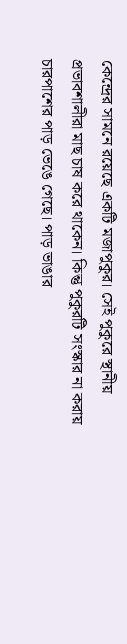কেন্দ্রের সামনে রয়েছে একটি মজাপুকুর। সেই পুকুরে স্থানীয় প্রভাবশালীরা মাছ চাষ করে থাকেন। কিন্তু পুকুরটি সংস্কার না করায় চারপাশের পাড় ভেঙে গেছে। পাড় ভাঙার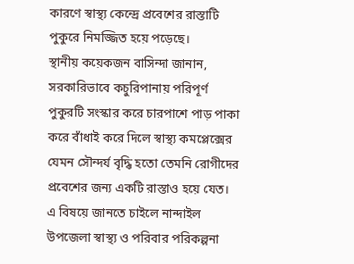কারণে স্বাস্থ্য কেন্দ্রে প্রবেশের রাস্তাটি পুকুরে নিমজ্জিত হয়ে পড়েছে।
স্থানীয় কয়েকজন বাসিন্দা জানান, সরকারিভাবে কচুরিপানায় পরিপূর্ণ পুকুরটি সংস্কার করে চারপাশে পাড় পাকা করে বাঁধাই করে দিলে স্বাস্থ্য কমপ্লেক্সের যেমন সৌন্দর্য বৃদ্ধি হতো তেমনি রোগীদের প্রবেশের জন্য একটি রাস্তাও হয়ে যেত।
এ বিষয়ে জানতে চাইলে নান্দাইল উপজেলা স্বাস্থ্য ও পরিবার পরিকল্পনা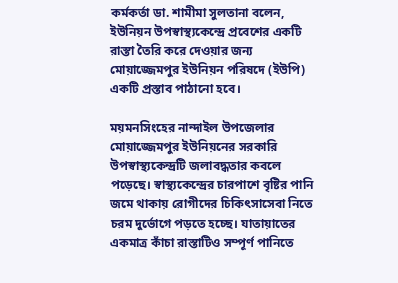কর্মকর্তা ডা. শামীমা সুলতানা বলেন, ইউনিয়ন উপস্বাস্থ্যকেন্দ্রে প্রবেশের একটি রাস্তা তৈরি করে দেওয়ার জন্য মোয়াজ্জেমপুর ইউনিয়ন পরিষদে (ইউপি) একটি প্রস্তাব পাঠানো হবে।

ময়মনসিংহের নান্দাইল উপজেলার মোয়াজ্জেমপুর ইউনিয়নের সরকারি উপস্বাস্থ্যকেন্দ্রটি জলাবদ্ধতার কবলে পড়েছে। স্বাস্থ্যকেন্দ্রের চারপাশে বৃষ্টির পানি জমে থাকায় রোগীদের চিকিৎসাসেবা নিতে চরম দুর্ভোগে পড়তে হচ্ছে। যাতায়াতের একমাত্র কাঁচা রাস্তাটিও সম্পূর্ণ পানিতে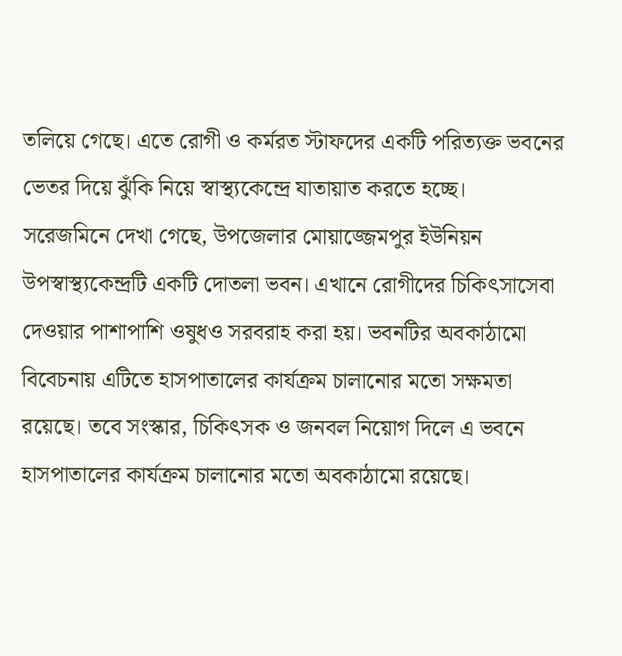তলিয়ে গেছে। এতে রোগী ও কর্মরত স্টাফদের একটি পরিত্যক্ত ভবনের ভেতর দিয়ে ঝুঁকি নিয়ে স্বাস্থ্যকেন্দ্রে যাতায়াত করতে হচ্ছে।
সরেজমিনে দেখা গেছে, উপজেলার মোয়াজ্জেমপুর ইউনিয়ন উপস্বাস্থ্যকেন্দ্রটি একটি দোতলা ভবন। এখানে রোগীদের চিকিৎসাসেবা দেওয়ার পাশাপাশি ওষুধও সরবরাহ করা হয়। ভবনটির অবকাঠামো বিবেচনায় এটিতে হাসপাতালের কার্যক্রম চালানোর মতো সক্ষমতা রয়েছে। তবে সংস্কার, চিকিৎসক ও জনবল নিয়োগ দিলে এ ভবনে হাসপাতালের কার্যক্রম চালানোর মতো অবকাঠামো রয়েছে।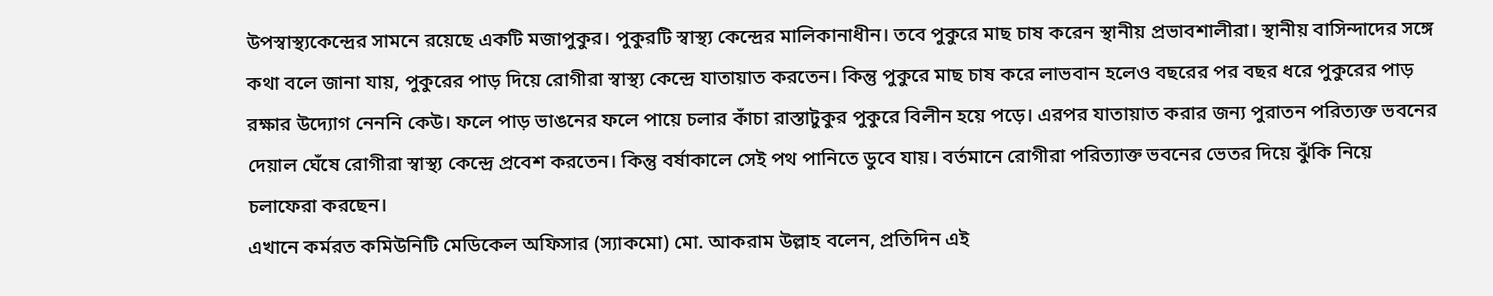উপস্বাস্থ্যকেন্দ্রের সামনে রয়েছে একটি মজাপুকুর। পুকুরটি স্বাস্থ্য কেন্দ্রের মালিকানাধীন। তবে পুকুরে মাছ চাষ করেন স্থানীয় প্রভাবশালীরা। স্থানীয় বাসিন্দাদের সঙ্গে কথা বলে জানা যায়, পুকুরের পাড় দিয়ে রোগীরা স্বাস্থ্য কেন্দ্রে যাতায়াত করতেন। কিন্তু পুকুরে মাছ চাষ করে লাভবান হলেও বছরের পর বছর ধরে পুকুরের পাড় রক্ষার উদ্যোগ নেননি কেউ। ফলে পাড় ভাঙনের ফলে পায়ে চলার কাঁচা রাস্তাটুকুর পুকুরে বিলীন হয়ে পড়ে। এরপর যাতায়াত করার জন্য পুরাতন পরিত্যক্ত ভবনের দেয়াল ঘেঁষে রোগীরা স্বাস্থ্য কেন্দ্রে প্রবেশ করতেন। কিন্তু বর্ষাকালে সেই পথ পানিতে ডুবে যায়। বর্তমানে রোগীরা পরিত্যাক্ত ভবনের ভেতর দিয়ে ঝুঁকি নিয়ে চলাফেরা করছেন।
এখানে কর্মরত কমিউনিটি মেডিকেল অফিসার (স্যাকমো) মো. আকরাম উল্লাহ বলেন, প্রতিদিন এই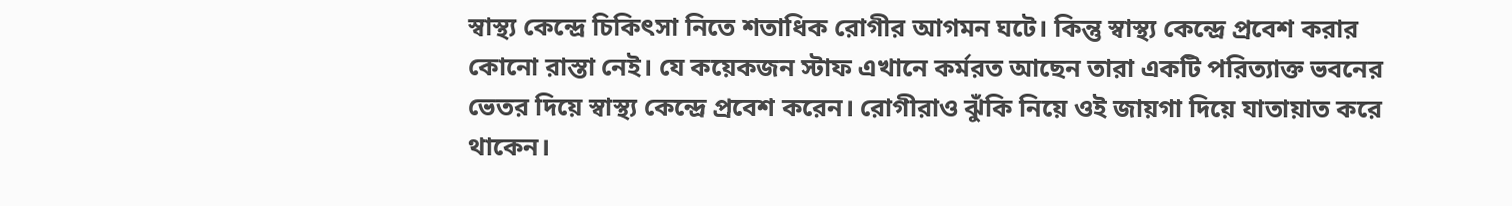স্বাস্থ্য কেন্দ্রে চিকিৎসা নিতে শতাধিক রোগীর আগমন ঘটে। কিন্তু স্বাস্থ্য কেন্দ্রে প্রবেশ করার কোনো রাস্তা নেই। যে কয়েকজন স্টাফ এখানে কর্মরত আছেন তারা একটি পরিত্যাক্ত ভবনের ভেতর দিয়ে স্বাস্থ্য কেন্দ্রে প্রবেশ করেন। রোগীরাও ঝুঁকি নিয়ে ওই জায়গা দিয়ে যাতায়াত করে থাকেন।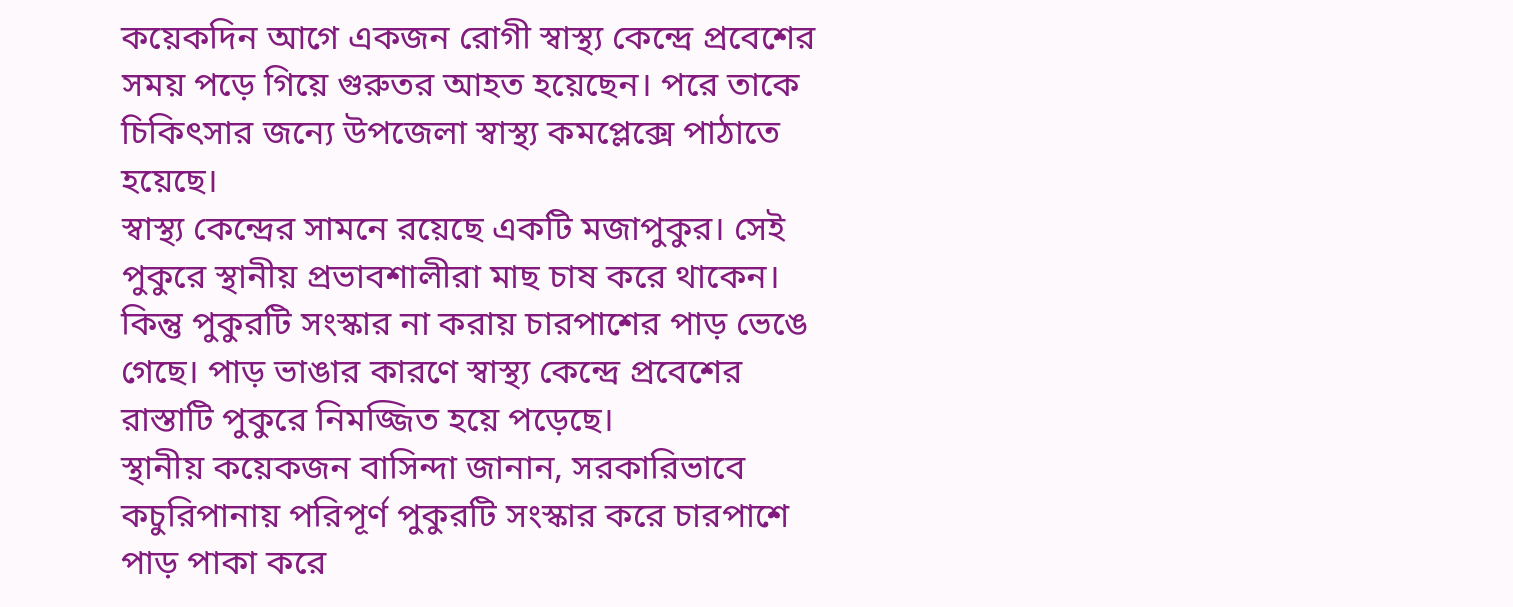কয়েকদিন আগে একজন রোগী স্বাস্থ্য কেন্দ্রে প্রবেশের সময় পড়ে গিয়ে গুরুতর আহত হয়েছেন। পরে তাকে চিকিৎসার জন্যে উপজেলা স্বাস্থ্য কমপ্লেক্সে পাঠাতে হয়েছে।
স্বাস্থ্য কেন্দ্রের সামনে রয়েছে একটি মজাপুকুর। সেই পুকুরে স্থানীয় প্রভাবশালীরা মাছ চাষ করে থাকেন। কিন্তু পুকুরটি সংস্কার না করায় চারপাশের পাড় ভেঙে গেছে। পাড় ভাঙার কারণে স্বাস্থ্য কেন্দ্রে প্রবেশের রাস্তাটি পুকুরে নিমজ্জিত হয়ে পড়েছে।
স্থানীয় কয়েকজন বাসিন্দা জানান, সরকারিভাবে কচুরিপানায় পরিপূর্ণ পুকুরটি সংস্কার করে চারপাশে পাড় পাকা করে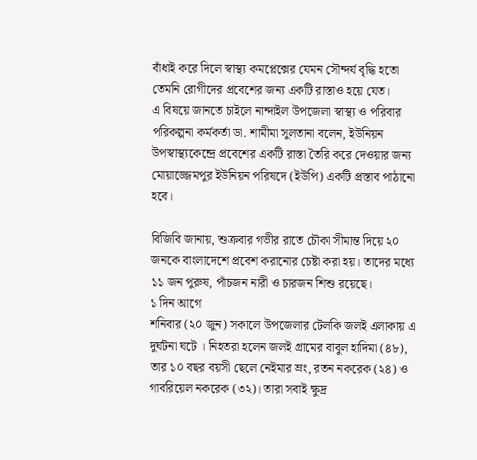বাঁধাই করে দিলে স্বাস্থ্য কমপ্লেক্সের যেমন সৌন্দর্য বৃদ্ধি হতো তেমনি রোগীদের প্রবেশের জন্য একটি রাস্তাও হয়ে যেত।
এ বিষয়ে জানতে চাইলে নান্দাইল উপজেলা স্বাস্থ্য ও পরিবার পরিকল্পনা কর্মকর্তা ডা. শামীমা সুলতানা বলেন, ইউনিয়ন উপস্বাস্থ্যকেন্দ্রে প্রবেশের একটি রাস্তা তৈরি করে দেওয়ার জন্য মোয়াজ্জেমপুর ইউনিয়ন পরিষদে (ইউপি) একটি প্রস্তাব পাঠানো হবে।

বিজিবি জানায়, শুক্রবার গভীর রাতে চৌকা সীমান্ত দিয়ে ২০ জনকে বাংলাদেশে প্রবেশ করানোর চেষ্টা করা হয়। তাদের মধ্যে ১১ জন পুরুষ, পাঁচজন নারী ও চারজন শিশু রয়েছে।
১ দিন আগে
শনিবার (২০ জুন) সকালে উপজেলার টেলকি জলই এলাকায় এ দুর্ঘটনা ঘটে । নিহতরা হলেন জলই গ্রামের বাবুল হাদিমা (৪৮), তার ১০ বছর বয়সী ছেলে নেইমার ম্রং, রতন নকরেক (২৪) ও গাবরিয়েল নকরেক (৩২)। তারা সবাই ক্ষুদ্র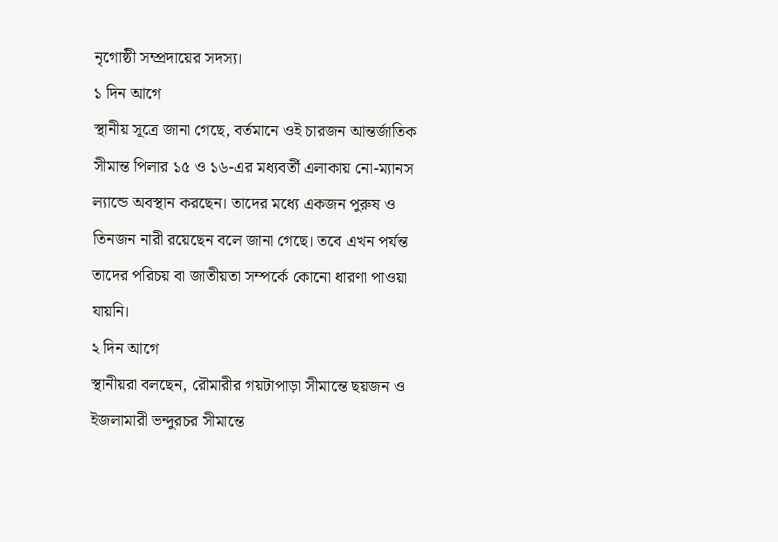নৃগোষ্ঠী সম্প্রদায়ের সদস্য।
১ দিন আগে
স্থানীয় সূত্রে জানা গেছে, বর্তমানে ওই চারজন আন্তর্জাতিক সীমান্ত পিলার ১৫ ও ১৬-এর মধ্যবর্তী এলাকায় নো-ম্যানস ল্যান্ডে অবস্থান করছেন। তাদের মধ্যে একজন পুরুষ ও তিনজন নারী রয়েছেন বলে জানা গেছে। তবে এখন পর্যন্ত তাদের পরিচয় বা জাতীয়তা সম্পর্কে কোনো ধারণা পাওয়া যায়নি।
২ দিন আগে
স্থানীয়রা বলছেন, রৌমারীর গয়টাপাড়া সীমান্তে ছয়জন ও ইজলামারী ভন্দুরচর সীমান্তে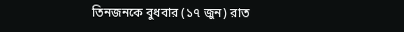তিনজনকে বুধবার (১৭ জুন) রাত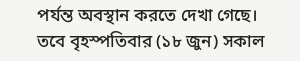পর্যন্ত অবস্থান করতে দেখা গেছে। তবে বৃহস্পতিবার (১৮ জুন) সকাল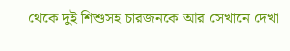থেকে দুই শিশুসহ চারজনকে আর সেখানে দেখা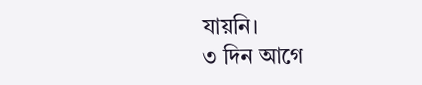যায়নি।
৩ দিন আগে